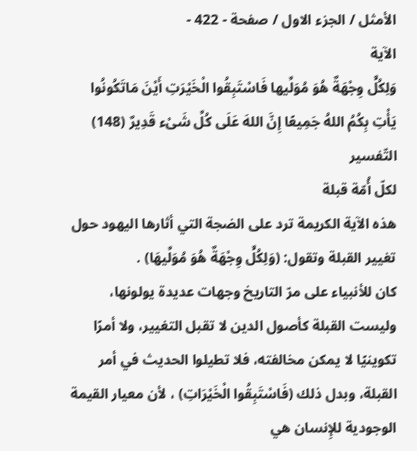الأمثل / الجزء الاول / صفحة - 422 -
الآية
وَلِكُلٍّ وِجْهَةٌ هُوَ مُوَلِّيها فَاسْتَبِقُوا الْخَيْرَتِ أَيْنَ مَاتَكُونُوا يَأْتِ بِكُمُ اللهُ جَمِيعًا إِنَّ اللهَ عَلَى كُلِّ شَىْء قَدِيرٌ (148)
التّفسير
لكلّ أُمّة قبلة
هذه الآية الكريمة ترد على الضجة التي أثارها اليهود حول تغيير القبلة وتقول: (وَلِكُلٍّ وِجْهَةٌ هُوَ مُوَلِّيهَا) .
كان للأنبياء على مرّ التاريخ وجهات عديدة يولونها، وليست القبلة كأصول الدين لا تقبل التغيير، ولا أمرًا تكوينيًا لا يمكن مخالفته، فلا تطيلوا الحديث في أمر القبلة، وبدل ذلك (فَاسْتَبِقُوا الْخَيْرَاتِ) ، لأن معيار القيمة الوجودية للإِنسان هي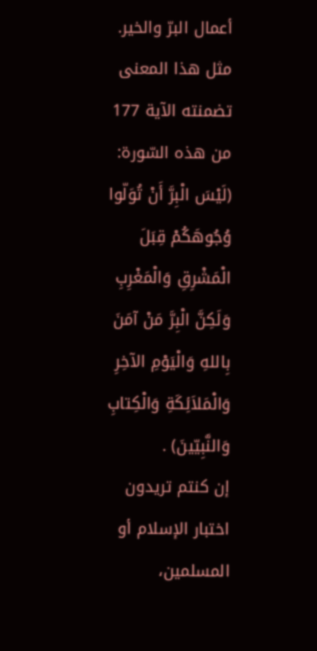أعمال البرّ والخير.
مثل هذا المعنى تضمنته الآية 177 من هذه السّورة: (لَيْسَ الْبِرَّ أَنْ تُوَلّوا وُجُوهَكُمْ قِبَلَ الْمَشْرِقِ وَالْمَغْرِبِ وَلَكِنَّ الْبِرَّ مَنْ آمَنَ بِاللهِ وَالْيَوْمِ الآخِرِ وَالْمَلاَئِكَةِ وَالْكِتابِ وَالنَّبِيّينَ) .
إن كنتم تريدون اختبار الإسلام أو المسلمين،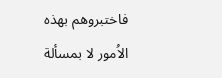فاختبروهم بهذه الاُمور لا بمسألة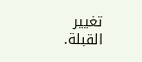تغيير القبلة.